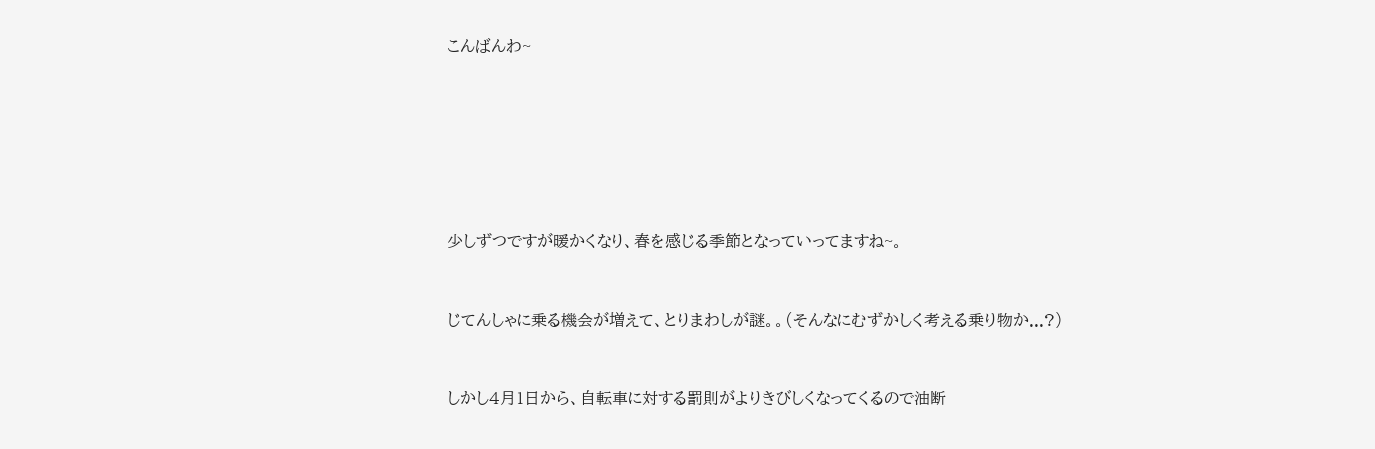こんばんわ~









少しずつですが暖かくなり、春を感じる季節となっていってますね~。



じてんしゃに乗る機会が増えて、とりまわしが謎。。(そんなにむずかしく考える乗り物か...?)



しかし4月1日から、自転車に対する罰則がよりきびしくなってくるので油断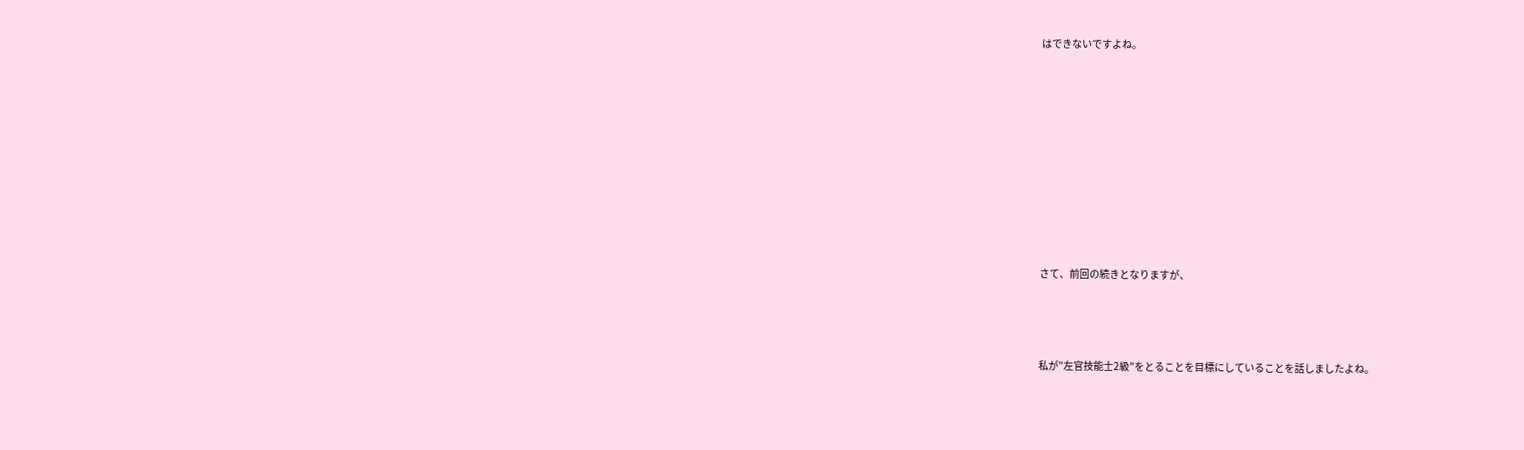はできないですよね。









さて、前回の続きとなりますが、



私が"左官技能士2級"をとることを目標にしていることを話しましたよね。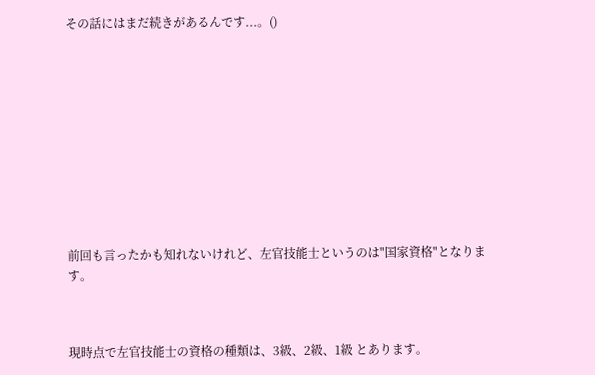その話にはまだ続きがあるんです...。()











前回も言ったかも知れないけれど、左官技能士というのは"国家資格"となります。



現時点で左官技能士の資格の種類は、3級、2級、1級 とあります。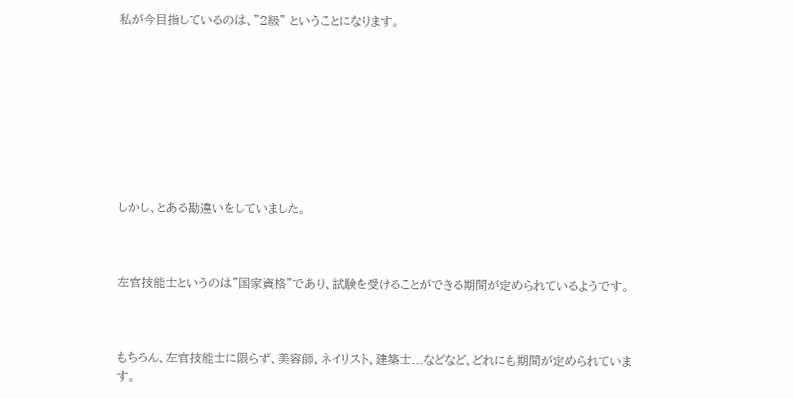私が今目指しているのは、"2級" ということになります。









しかし、とある勘違いをしていました。



左官技能士というのは"国家資格"であり、試験を受けることができる期間が定められているようです。



もちろん、左官技能士に限らず、美容師、ネイリスト、建築士...などなど、どれにも期間が定められています。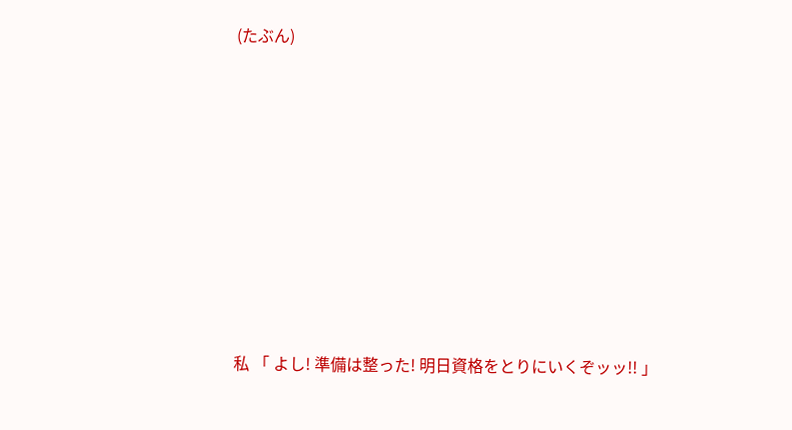(たぶん)









私 「 よし! 準備は整った! 明日資格をとりにいくぞッッ!! 」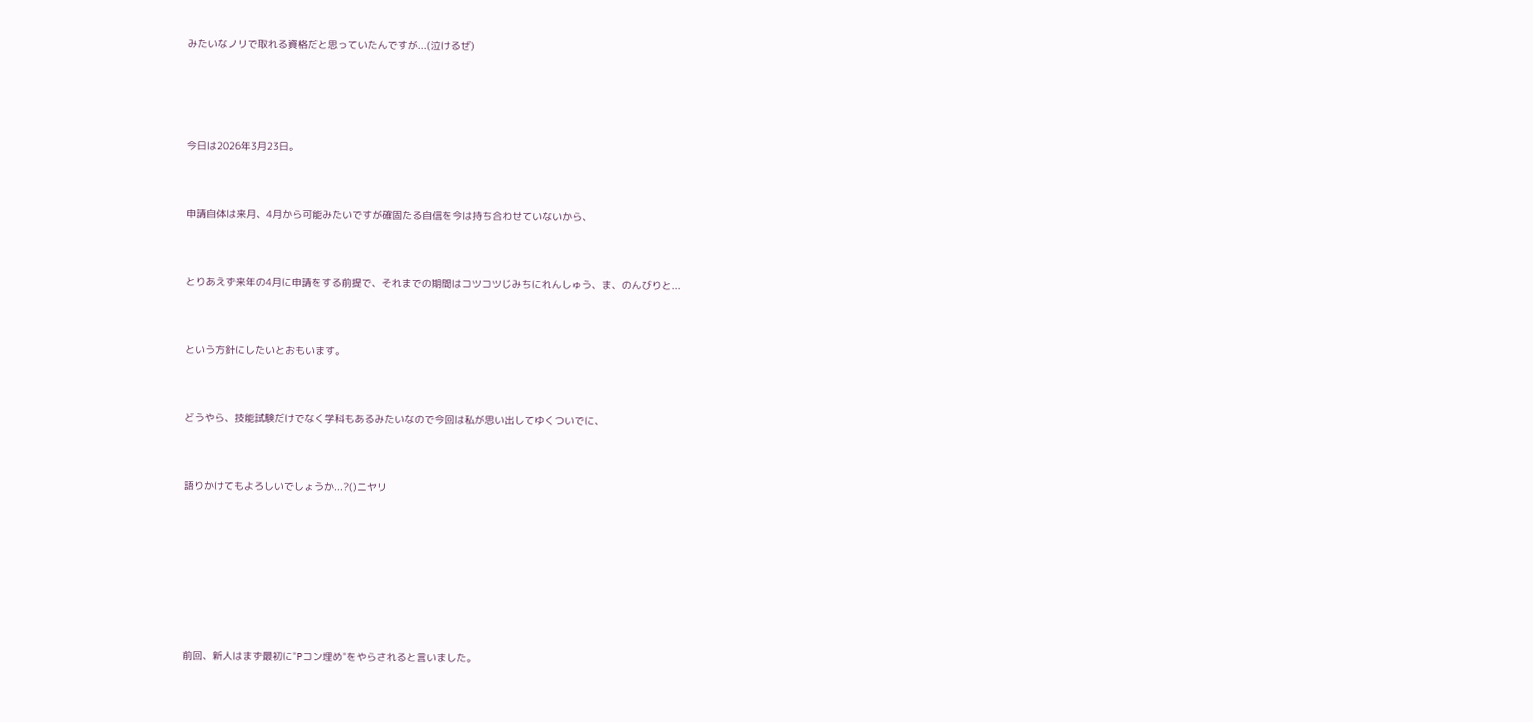みたいなノリで取れる資格だと思っていたんですが...(泣けるぜ)





今日は2026年3月23日。



申請自体は来月、4月から可能みたいですが確固たる自信を今は持ち合わせていないから、



とりあえず来年の4月に申請をする前提で、それまでの期間はコツコツじみちにれんしゅう、ま、のんびりと...



という方針にしたいとおもいます。



どうやら、技能試験だけでなく学科もあるみたいなので今回は私が思い出してゆくついでに、



語りかけてもよろしいでしょうか...?()ニヤリ









前回、新人はまず最初に"Pコン埋め"をやらされると言いました。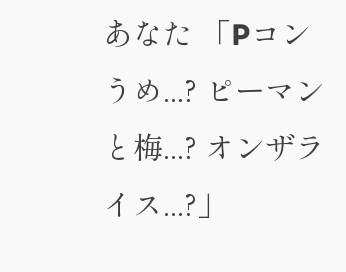あなた 「Pコンうめ...? ピーマンと梅...? オンザライス...?」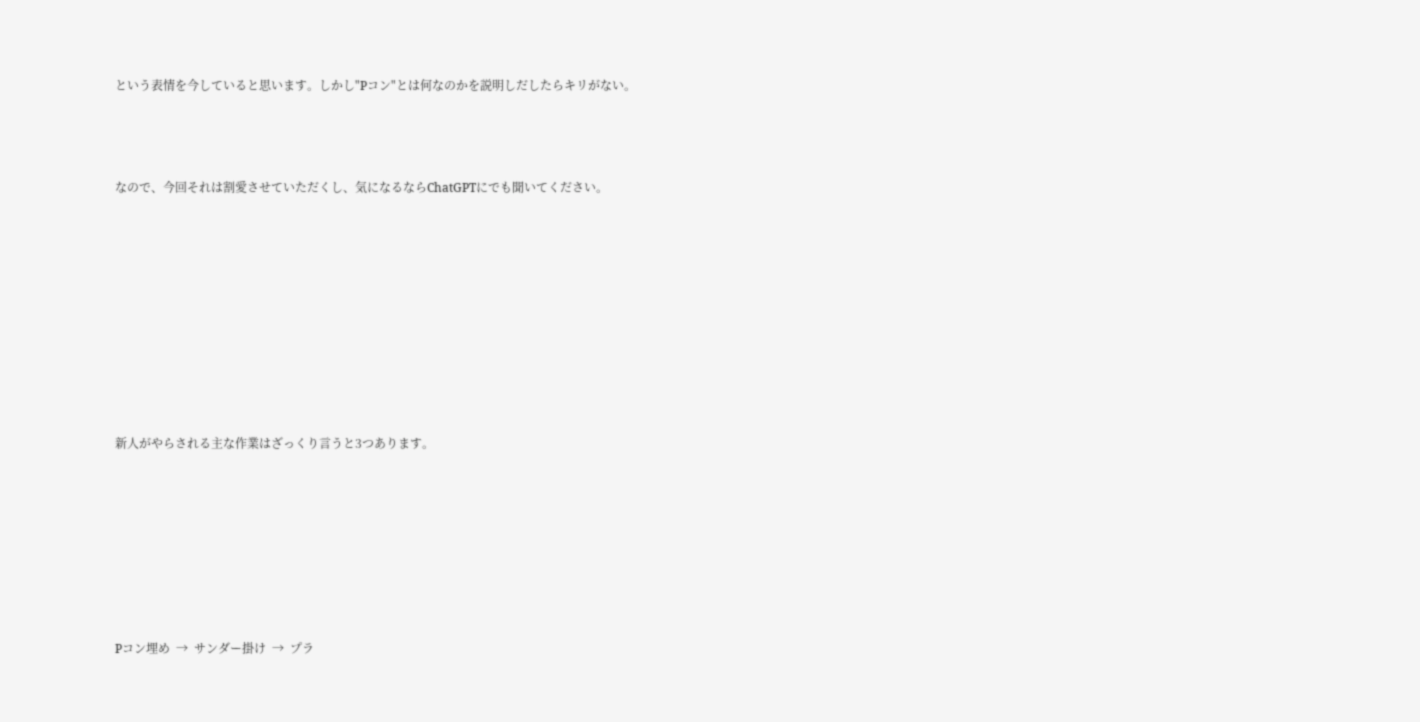という表情を今していると思います。しかし"Pコン"とは何なのかを説明しだしたらキリがない。



なので、今回それは割愛させていただくし、気になるならChatGPTにでも聞いてください。









新人がやらされる主な作業はざっくり言うと3つあります。







Pコン埋め  →  サンダー掛け  →  プラ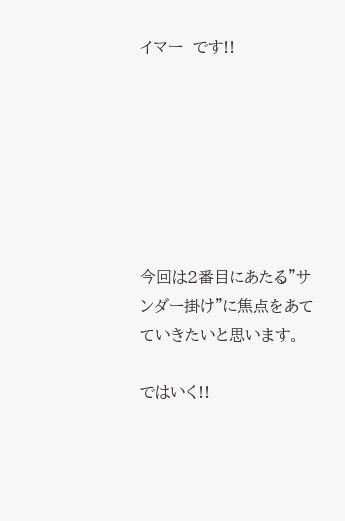イマー  です!!







今回は2番目にあたる"サンダー掛け"に焦点をあてていきたいと思います。

ではいく!!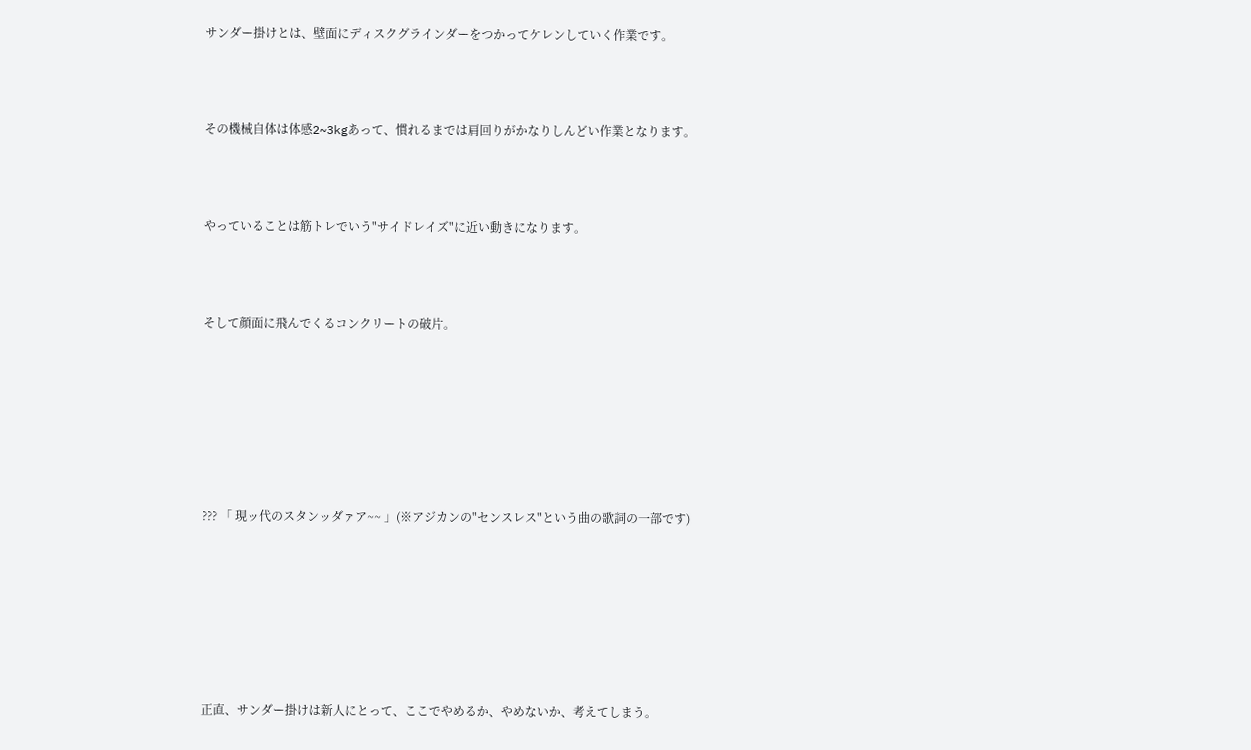サンダー掛けとは、壁面にディスクグラインダーをつかってケレンしていく作業です。



その機械自体は体感2~3kgあって、慣れるまでは肩回りがかなりしんどい作業となります。



やっていることは筋トレでいう"サイドレイズ"に近い動きになります。



そして顔面に飛んでくるコンクリートの破片。







??? 「 現ッ代のスタンッダァア~~ 」(※アジカンの"センスレス"という曲の歌詞の一部です)







正直、サンダー掛けは新人にとって、ここでやめるか、やめないか、考えてしまう。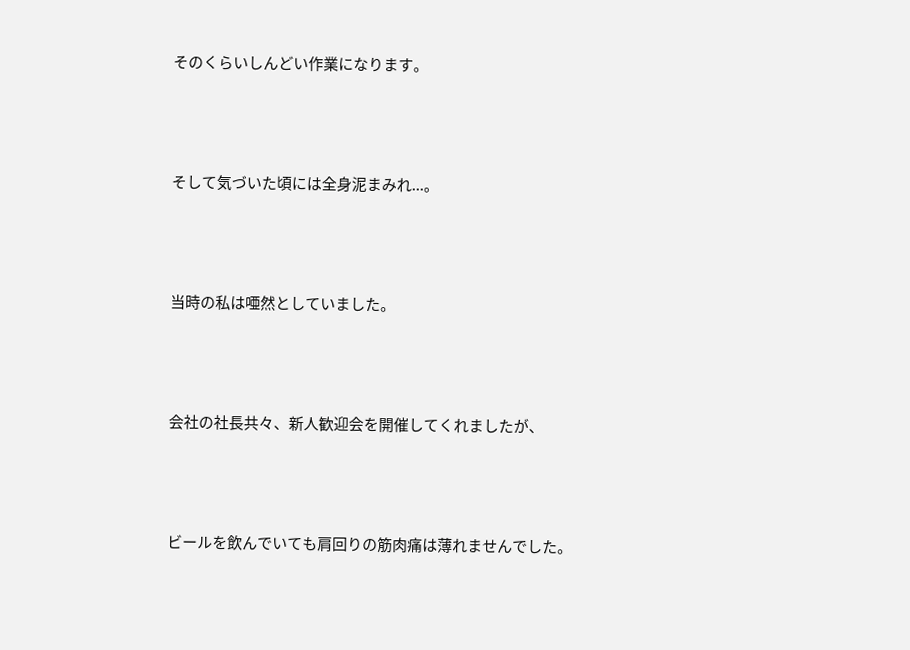そのくらいしんどい作業になります。



そして気づいた頃には全身泥まみれ...。



当時の私は唖然としていました。



会社の社長共々、新人歓迎会を開催してくれましたが、



ビールを飲んでいても肩回りの筋肉痛は薄れませんでした。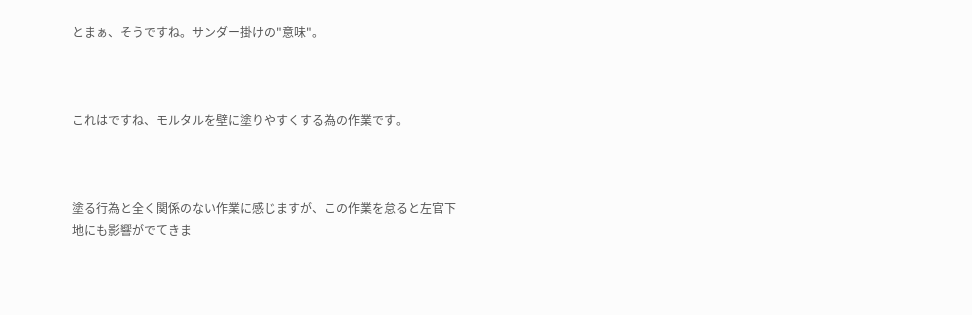とまぁ、そうですね。サンダー掛けの"意味"。



これはですね、モルタルを壁に塗りやすくする為の作業です。



塗る行為と全く関係のない作業に感じますが、この作業を怠ると左官下地にも影響がでてきま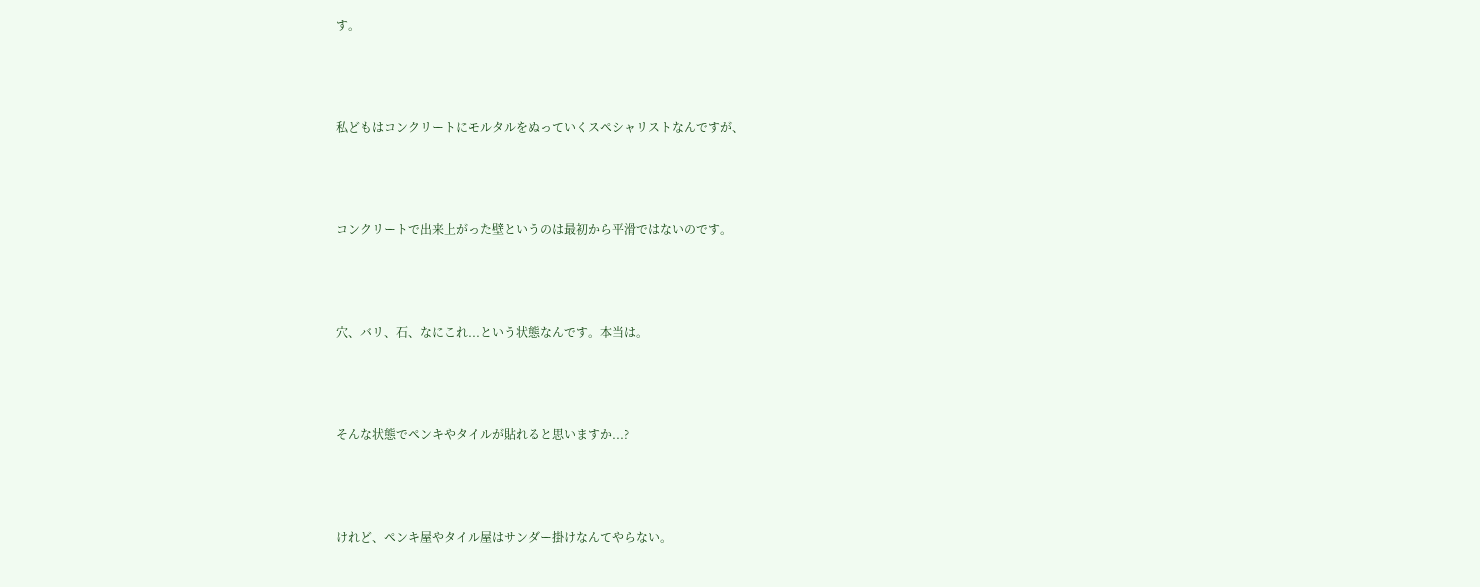す。



私どもはコンクリートにモルタルをぬっていくスペシャリストなんですが、



コンクリートで出来上がった壁というのは最初から平滑ではないのです。



穴、バリ、石、なにこれ...という状態なんです。本当は。



そんな状態でペンキやタイルが貼れると思いますか...?



けれど、ペンキ屋やタイル屋はサンダー掛けなんてやらない。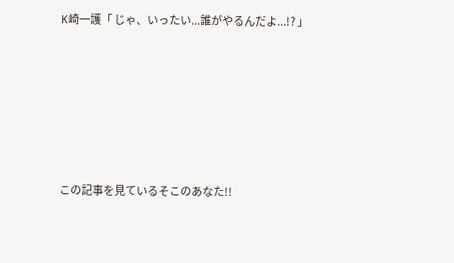K崎一護「 じゃ、いったい...誰がやるんだよ...!? 」









この記事を見ているそこのあなた!!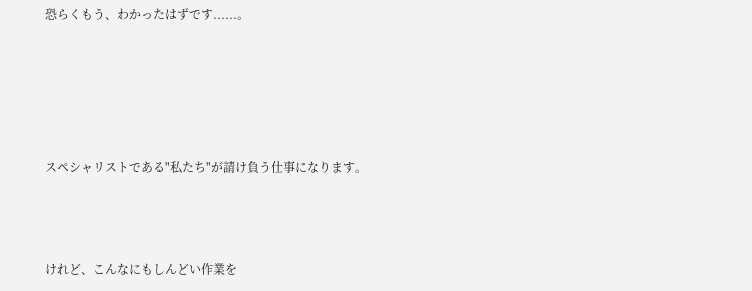恐らくもう、わかったはずです......。





スペシャリストである"私たち"が請け負う仕事になります。



けれど、こんなにもしんどい作業を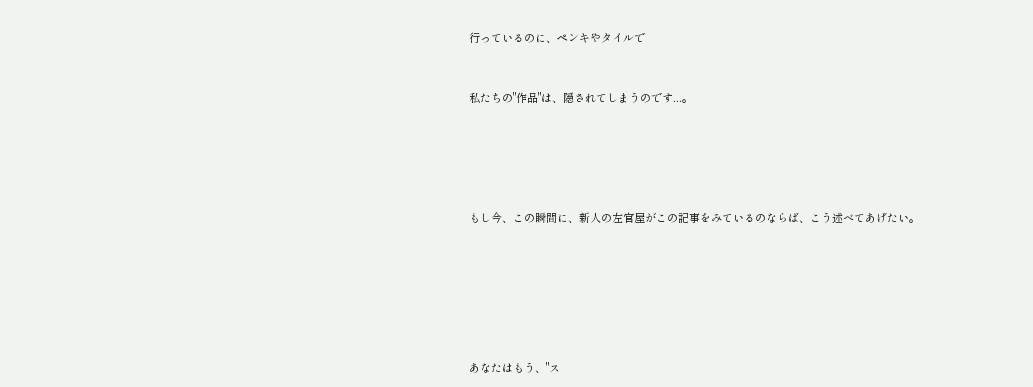行っているのに、ペンキやタイルで



私たちの"作品"は、隠されてしまうのです...。







もし今、この瞬間に、新人の左官屋がこの記事をみているのならば、こう述べてあげたい。









あなたはもう、"ス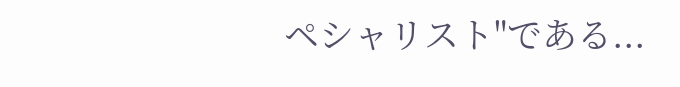ペシャリスト"である...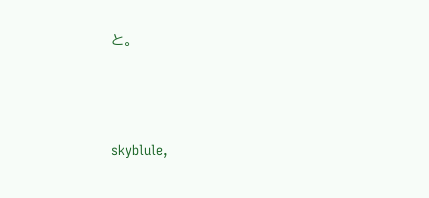と。





skyblule,